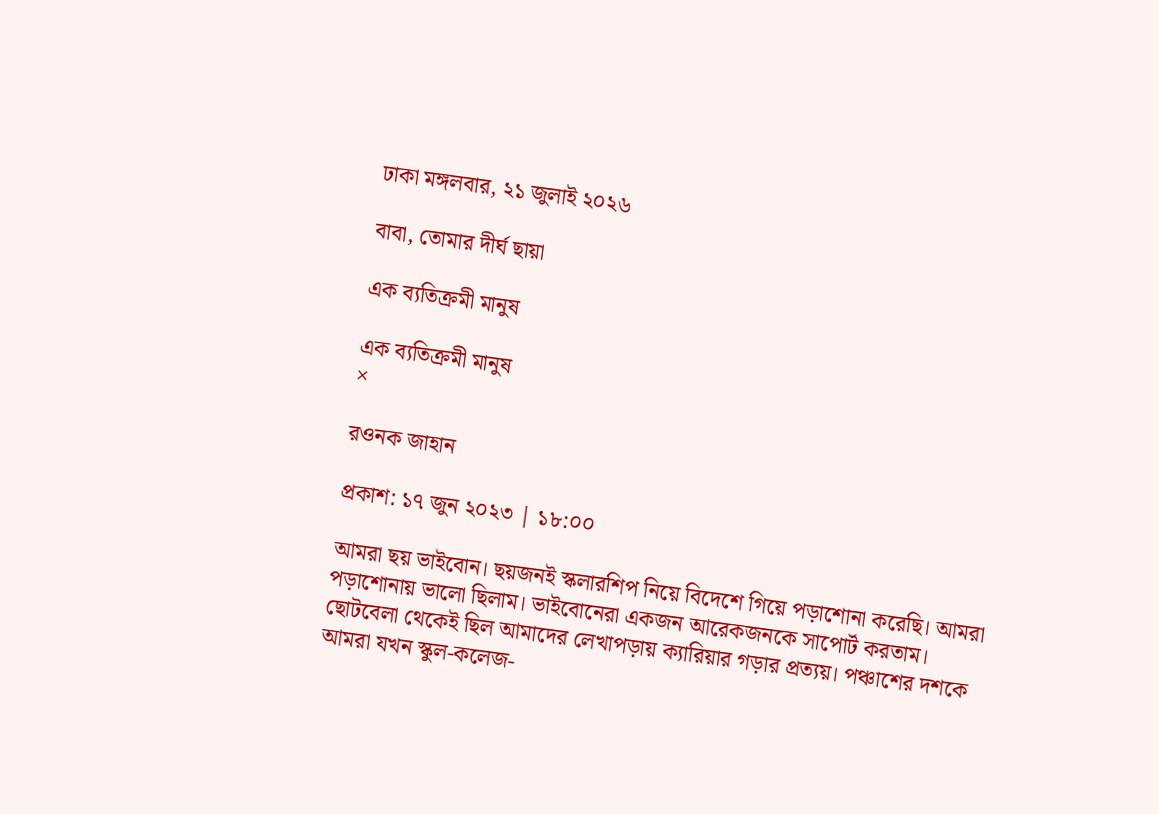ঢাকা মঙ্গলবার, ২১ জুলাই ২০২৬

বাবা, তোমার দীর্ঘ ছায়া

এক ব্যতিক্রমী মানুষ

এক ব্যতিক্রমী মানুষ
×

রওনক জাহান

প্রকাশ: ১৭ জুন ২০২৩ | ১৮:০০

আমরা ছয় ভাইবোন। ছয়জনই স্কলারশিপ নিয়ে বিদেশে গিয়ে পড়াশোনা করেছি। আমরা পড়াশোনায় ভালো ছিলাম। ভাইবোনেরা একজন আরেকজনকে সাপোর্ট করতাম। ছোটবেলা থেকেই ছিল আমাদের লেখাপড়ায় ক্যারিয়ার গড়ার প্রত্যয়। পঞ্চাশের দশকে আমরা যখন স্কুল-কলেজ-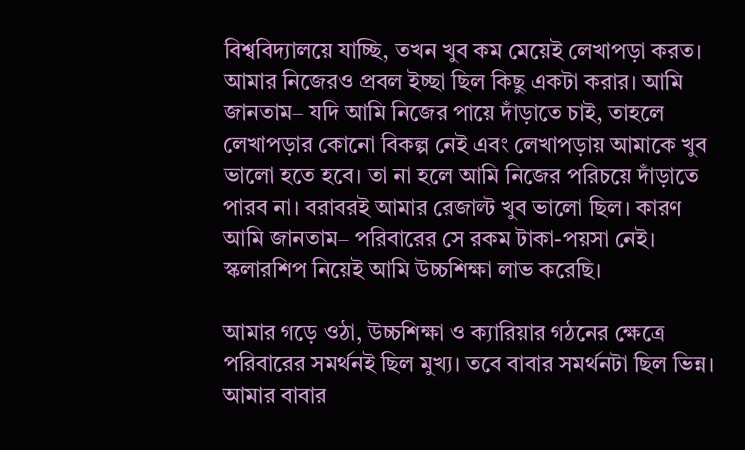বিশ্ববিদ্যালয়ে যাচ্ছি, তখন খুব কম মেয়েই লেখাপড়া করত। আমার নিজেরও প্রবল ইচ্ছা ছিল কিছু একটা করার। আমি জানতাম– যদি আমি নিজের পায়ে দাঁড়াতে চাই, তাহলে লেখাপড়ার কোনো বিকল্প নেই এবং লেখাপড়ায় আমাকে খুব ভালো হতে হবে। তা না হলে আমি নিজের পরিচয়ে দাঁড়াতে পারব না। বরাবরই আমার রেজাল্ট খুব ভালো ছিল। কারণ আমি জানতাম– পরিবারের সে রকম টাকা-পয়সা নেই। স্কলারশিপ নিয়েই আমি উচ্চশিক্ষা লাভ করেছি।

আমার গড়ে ওঠা, উচ্চশিক্ষা ও ক্যারিয়ার গঠনের ক্ষেত্রে পরিবারের সমর্থনই ছিল মুখ্য। তবে বাবার সমর্থনটা ছিল ভিন্ন। আমার বাবার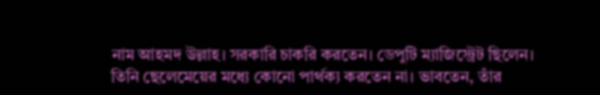নাম আহমদ উল্লাহ। সরকারি চাকরি করতেন। ডেপুটি ম্যাজিস্ট্রেট ছিলেন। তিনি ছেলেমেয়ের মধ্যে কোনো পার্থক্য করতেন না। ভাবতেন, তাঁর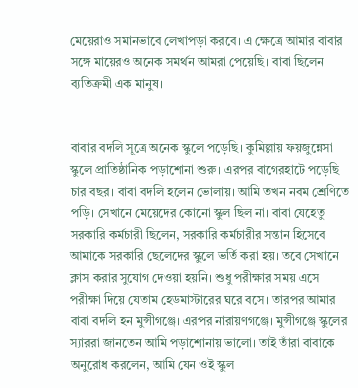মেয়েরাও সমানভাবে লেখাপড়া করবে। এ ক্ষেত্রে আমার বাবার সঙ্গে মায়েরও অনেক সমর্থন আমরা পেয়েছি। বাবা ছিলেন ব্যতিক্রমী এক মানুষ।


বাবার বদলি সূত্রে অনেক স্কুলে পড়েছি। কুমিল্লায় ফয়জুন্নেসা স্কুলে প্রাতিষ্ঠানিক পড়াশোনা শুরু। এরপর বাগেরহাটে পড়েছি চার বছর। বাবা বদলি হলেন ভোলায়। আমি তখন নবম শ্রেণিতে পড়ি। সেখানে মেয়েদের কোনো স্কুল ছিল না। বাবা যেহেতু সরকারি কর্মচারী ছিলেন, সরকারি কর্মচারীর সন্তান হিসেবে আমাকে সরকারি ছেলেদের স্কুলে ভর্তি করা হয়। তবে সেখানে ক্লাস করার সুযোগ দেওয়া হয়নি। শুধু পরীক্ষার সময় এসে পরীক্ষা দিয়ে যেতাম হেডমাস্টারের ঘরে বসে। তারপর আমার বাবা বদলি হন মুন্সীগঞ্জে। এরপর নারায়ণগঞ্জে। মুন্সীগঞ্জে স্কুলের স্যাররা জানতেন আমি পড়াশোনায় ভালো। তাই তাঁরা বাবাকে অনুরোধ করলেন, আমি যেন ওই স্কুল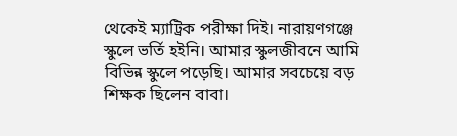থেকেই ম্যাট্রিক পরীক্ষা দিই। নারায়ণগঞ্জে স্কুলে ভর্তি হইনি। আমার স্কুলজীবনে আমি বিভিন্ন স্কুলে পড়েছি। আমার সবচেয়ে বড় শিক্ষক ছিলেন বাবা।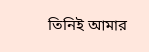তিনিই আমার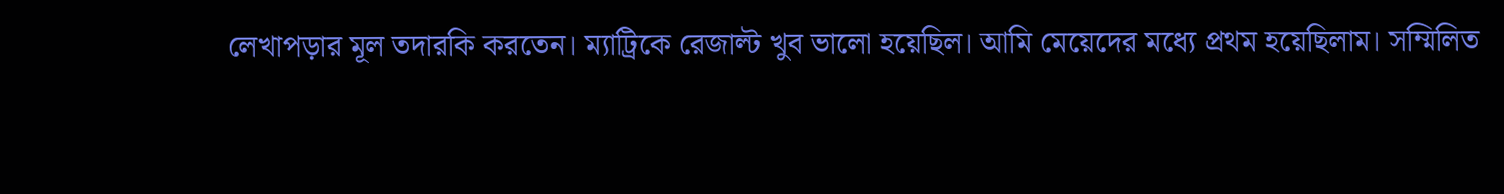লেখাপড়ার মূল তদারকি করতেন। ম্যাট্রিকে রেজাল্ট খুব ভালো হয়েছিল। আমি মেয়েদের মধ্যে প্রথম হয়েছিলাম। সম্মিলিত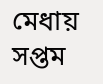মেধায় সপ্তম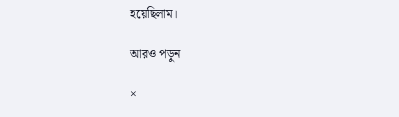হয়েছিলাম।

আরও পড়ুন

×